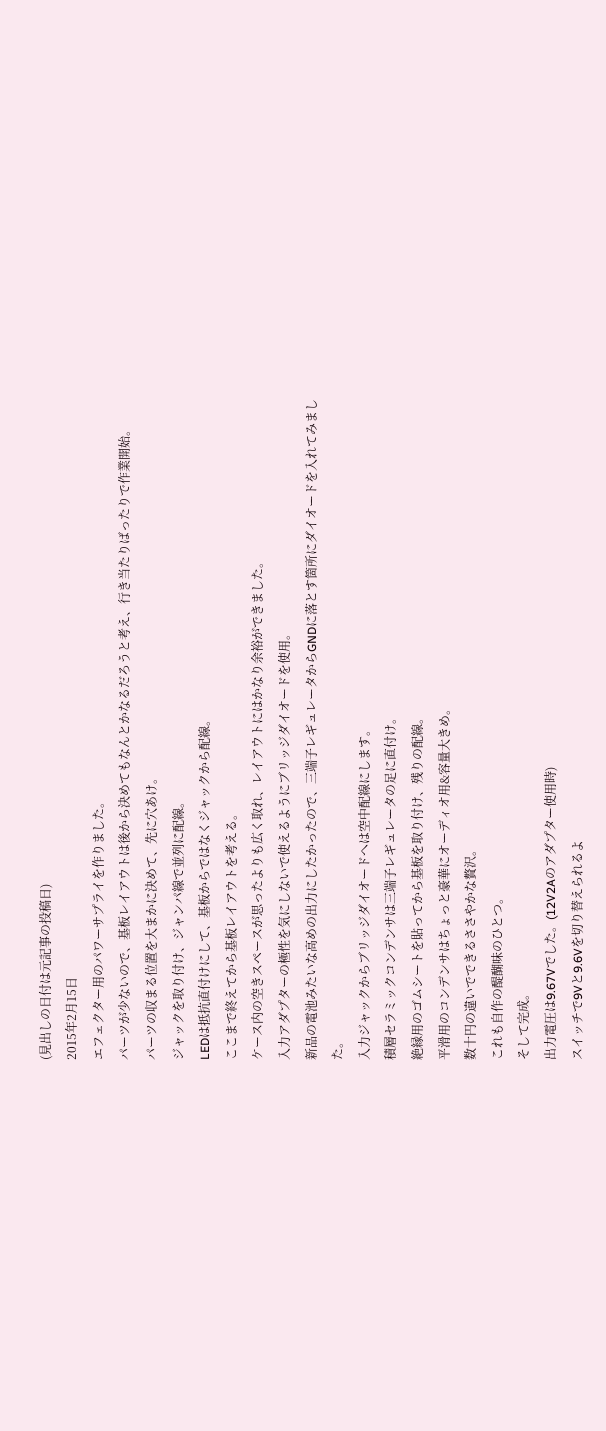(見出しの日付は元記事の投稿日)
2015年2月15日
エフェクター用のパワーサプライを作りました。
パーツが少ないので、基板レイアウトは後から決めてもなんとかなるだろうと考え、行き当たりばったりで作業開始。
パーツの収まる位置を大まかに決めて、先に穴あけ。
ジャックを取り付け、ジャンパ線で並列に配線。
LEDは抵抗直付けにして、基板からではなくジャックから配線。
ここまで終えてから基板レイアウトを考える。
ケース内の空きスペースが思ったよりも広く取れ、レイアウトにはかなり余裕ができました。
入力アダプターの極性を気にしないで使えるようにブリッジダイオードを使用。
新品の電池みたいな高めの出力にしたかったので、三端子レギュレータからGNDに落とす箇所にダイオードを入れてみました。
入力ジャックからブリッジダイオードへは空中配線にします。
積層セラミックコンデンサは三端子レギュレータの足に直付け。
絶縁用のゴムシートを貼ってから基板を取り付け、残りの配線。
平滑用のコンデンサはちょっと豪華にオーディオ用&容量大きめ。
数十円の違いでできるささやかな贅沢。
これも自作の醍醐味のひとつ。
そして完成。
出力電圧は9.67Vでした。(12V2Aのアダプター使用時)
スイッチで9Vと9.6Vを切り替えられるよ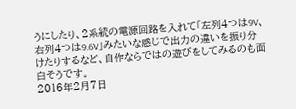うにしたり、2系統の電源回路を入れて「左列4つは9V、右列4つは9.6V」みたいな感じで出力の違いを振り分けたりするなど、自作ならではの遊びをしてみるのも面白そうです。
2016年2月7日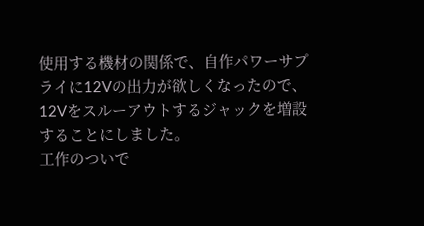使用する機材の関係で、自作パワーサプライに12Vの出力が欲しくなったので、12Vをスルーアウトするジャックを増設することにしました。
工作のついで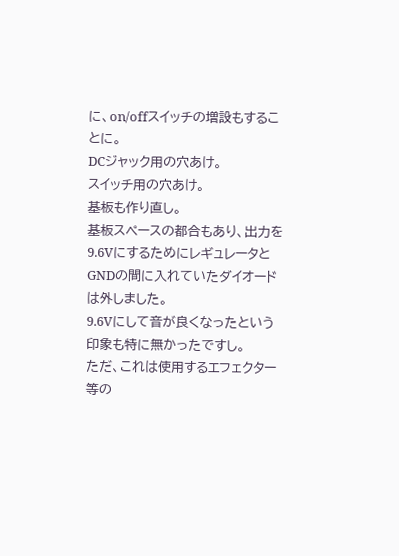に、on/offスイッチの増設もすることに。
DCジャック用の穴あけ。
スイッチ用の穴あけ。
基板も作り直し。
基板スペースの都合もあり、出力を9.6VにするためにレギュレータとGNDの間に入れていたダイオードは外しました。
9.6Vにして音が良くなったという印象も特に無かったですし。
ただ、これは使用するエフェクター等の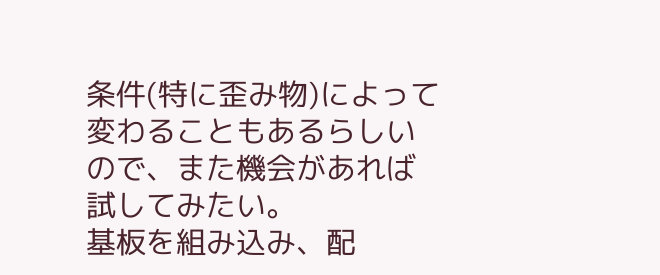条件(特に歪み物)によって変わることもあるらしいので、また機会があれば試してみたい。
基板を組み込み、配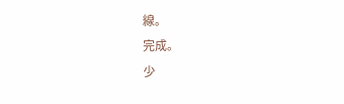線。
完成。
少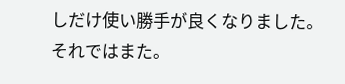しだけ使い勝手が良くなりました。
それではまた。